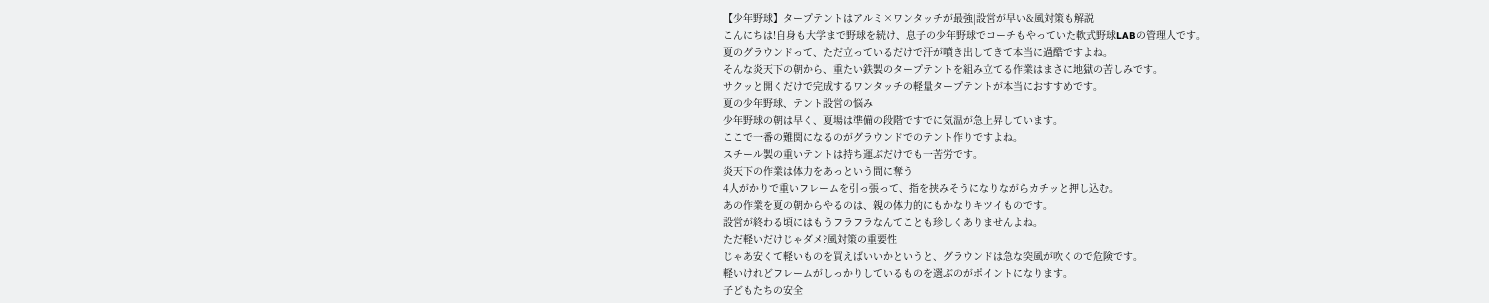【少年野球】タープテントはアルミ×ワンタッチが最強|設営が早い&風対策も解説
こんにちは!自身も大学まで野球を続け、息子の少年野球でコーチもやっていた軟式野球LABの管理人です。
夏のグラウンドって、ただ立っているだけで汗が噴き出してきて本当に過酷ですよね。
そんな炎天下の朝から、重たい鉄製のタープテントを組み立てる作業はまさに地獄の苦しみです。
サクッと開くだけで完成するワンタッチの軽量タープテントが本当におすすめです。
夏の少年野球、テント設営の悩み
少年野球の朝は早く、夏場は準備の段階ですでに気温が急上昇しています。
ここで一番の難関になるのがグラウンドでのテント作りですよね。
スチール製の重いテントは持ち運ぶだけでも一苦労です。
炎天下の作業は体力をあっという間に奪う
4人がかりで重いフレームを引っ張って、指を挟みそうになりながらカチッと押し込む。
あの作業を夏の朝からやるのは、親の体力的にもかなりキツイものです。
設営が終わる頃にはもうフラフラなんてことも珍しくありませんよね。
ただ軽いだけじゃダメ?風対策の重要性
じゃあ安くて軽いものを買えばいいかというと、グラウンドは急な突風が吹くので危険です。
軽いけれどフレームがしっかりしているものを選ぶのがポイントになります。
子どもたちの安全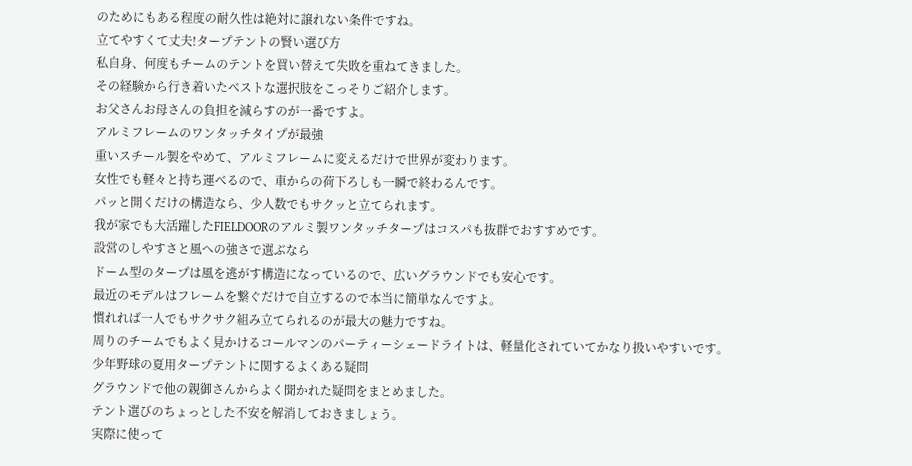のためにもある程度の耐久性は絶対に譲れない条件ですね。
立てやすくて丈夫!タープテントの賢い選び方
私自身、何度もチームのテントを買い替えて失敗を重ねてきました。
その経験から行き着いたベストな選択肢をこっそりご紹介します。
お父さんお母さんの負担を減らすのが一番ですよ。
アルミフレームのワンタッチタイプが最強
重いスチール製をやめて、アルミフレームに変えるだけで世界が変わります。
女性でも軽々と持ち運べるので、車からの荷下ろしも一瞬で終わるんです。
パッと開くだけの構造なら、少人数でもサクッと立てられます。
我が家でも大活躍したFIELDOORのアルミ製ワンタッチタープはコスパも抜群でおすすめです。
設営のしやすさと風への強さで選ぶなら
ドーム型のタープは風を逃がす構造になっているので、広いグラウンドでも安心です。
最近のモデルはフレームを繋ぐだけで自立するので本当に簡単なんですよ。
慣れれば一人でもサクサク組み立てられるのが最大の魅力ですね。
周りのチームでもよく見かけるコールマンのパーティーシェードライトは、軽量化されていてかなり扱いやすいです。
少年野球の夏用タープテントに関するよくある疑問
グラウンドで他の親御さんからよく聞かれた疑問をまとめました。
テント選びのちょっとした不安を解消しておきましょう。
実際に使って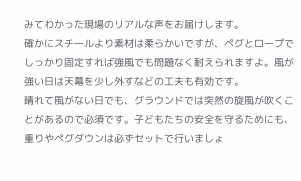みてわかった現場のリアルな声をお届けします。
確かにスチールより素材は柔らかいですが、ペグとロープでしっかり固定すれば強風でも問題なく耐えられますよ。風が強い日は天幕を少し外すなどの工夫も有効です。
晴れて風がない日でも、グラウンドでは突然の旋風が吹くことがあるので必須です。子どもたちの安全を守るためにも、重りやペグダウンは必ずセットで行いましょ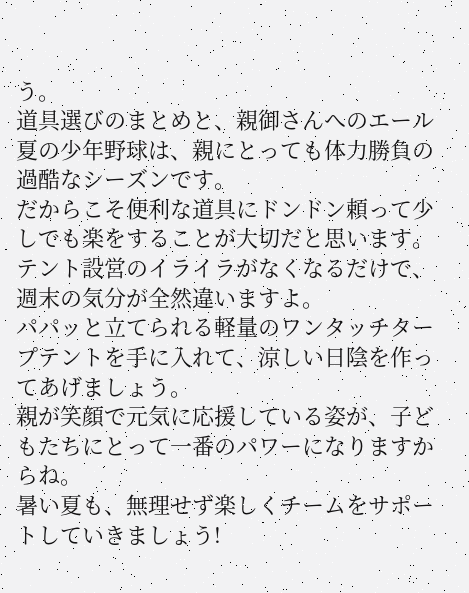う。
道具選びのまとめと、親御さんへのエール
夏の少年野球は、親にとっても体力勝負の過酷なシーズンです。
だからこそ便利な道具にドンドン頼って少しでも楽をすることが大切だと思います。
テント設営のイライラがなくなるだけで、週末の気分が全然違いますよ。
パパッと立てられる軽量のワンタッチタープテントを手に入れて、涼しい日陰を作ってあげましょう。
親が笑顔で元気に応援している姿が、子どもたちにとって一番のパワーになりますからね。
暑い夏も、無理せず楽しくチームをサポートしていきましょう!